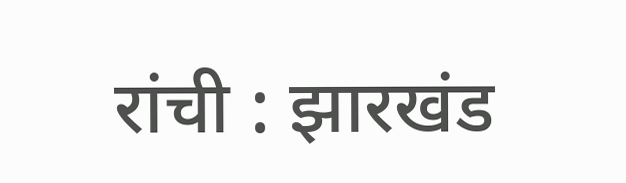रांची : झारखंड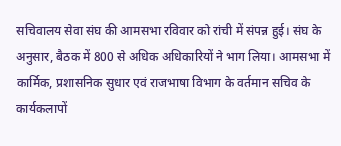सचिवालय सेवा संघ की आमसभा रविवार को रांची में संपन्न हुई। संघ के अनुसार, बैठक में 800 से अधिक अधिकारियों ने भाग लिया। आमसभा में कार्मिक, प्रशासनिक सुधार एवं राजभाषा विभाग के वर्तमान सचिव के कार्यकलापों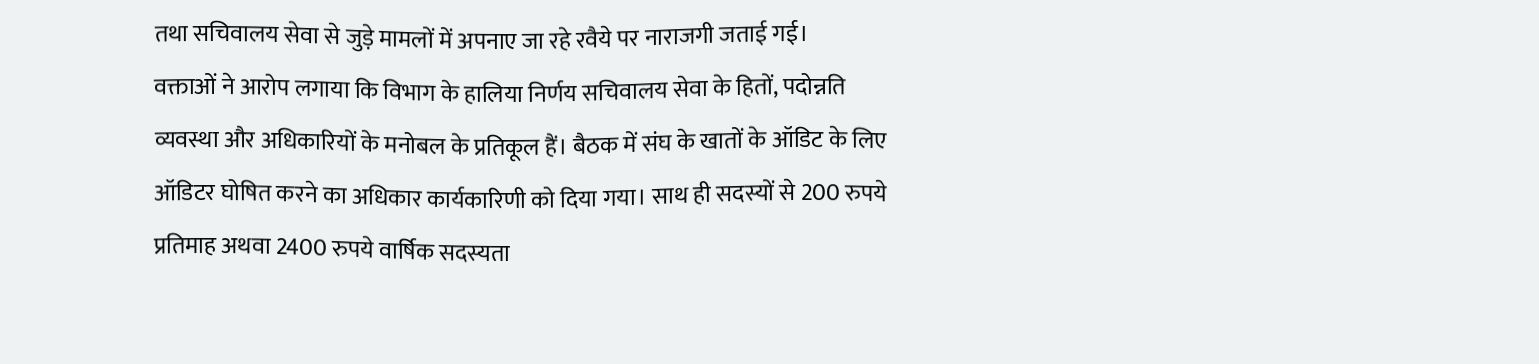तथा सचिवालय सेवा से जुड़े मामलों में अपनाए जा रहे रवैये पर नाराजगी जताई गई।
वक्ताओं ने आरोप लगाया कि विभाग के हालिया निर्णय सचिवालय सेवा के हितों, पदोन्नति व्यवस्था और अधिकारियों के मनोबल के प्रतिकूल हैं। बैठक में संघ के खातों के ऑडिट के लिए ऑडिटर घोषित करने का अधिकार कार्यकारिणी को दिया गया। साथ ही सदस्यों से 200 रुपये प्रतिमाह अथवा 2400 रुपये वार्षिक सदस्यता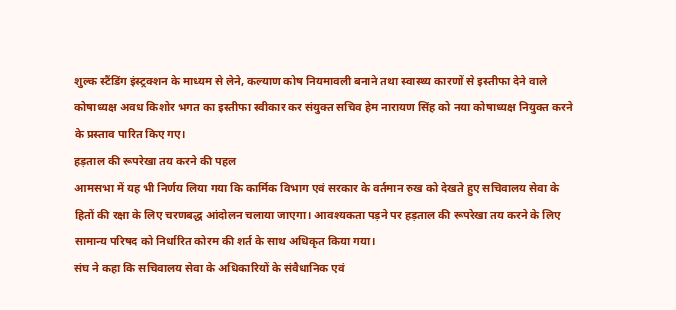शुल्क स्टैंडिंग इंस्ट्रक्शन के माध्यम से लेने, कल्याण कोष नियमावली बनाने तथा स्वास्थ्य कारणों से इस्तीफा देने वाले कोषाध्यक्ष अवध किशोर भगत का इस्तीफा स्वीकार कर संयुक्त सचिव हेम नारायण सिंह को नया कोषाध्यक्ष नियुक्त करने के प्रस्ताव पारित किए गए।
हड़ताल की रूपरेखा तय करने की पहल
आमसभा में यह भी निर्णय लिया गया कि कार्मिक विभाग एवं सरकार के वर्तमान रुख को देखते हुए सचिवालय सेवा के हितों की रक्षा के लिए चरणबद्ध आंदोलन चलाया जाएगा। आवश्यकता पड़ने पर हड़ताल की रूपरेखा तय करने के लिए सामान्य परिषद को निर्धारित कोरम की शर्त के साथ अधिकृत किया गया।
संघ ने कहा कि सचिवालय सेवा के अधिकारियों के संवैधानिक एवं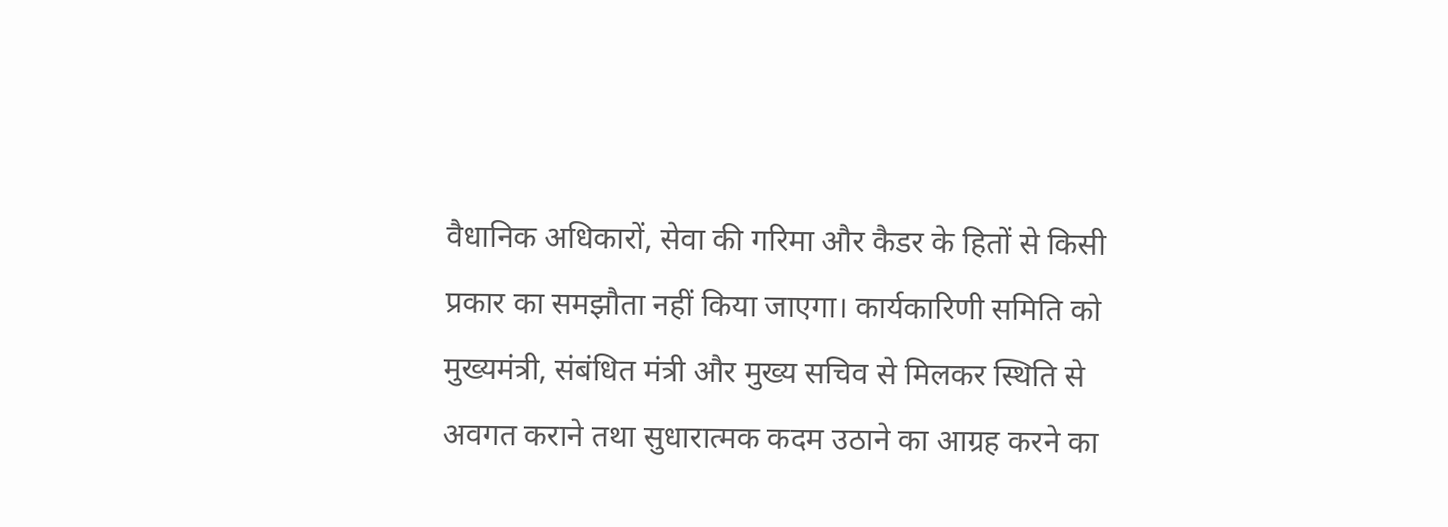वैधानिक अधिकारों, सेवा की गरिमा और कैडर के हितों से किसी प्रकार का समझौता नहीं किया जाएगा। कार्यकारिणी समिति को मुख्यमंत्री, संबंधित मंत्री और मुख्य सचिव से मिलकर स्थिति से अवगत कराने तथा सुधारात्मक कदम उठाने का आग्रह करने का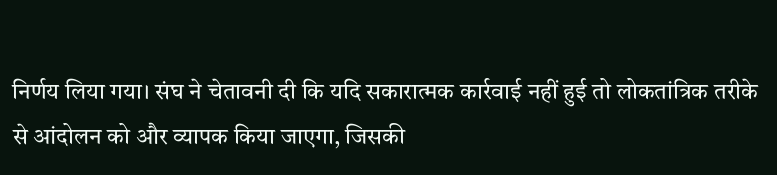निर्णय लिया गया। संघ ने चेतावनी दी कि यदि सकारात्मक कार्रवाई नहीं हुई तो लोकतांत्रिक तरीके से आंदोलन को और व्यापक किया जाएगा, जिसकी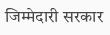जिम्मेदारी सरकार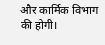और कार्मिक विभाग की होगी।